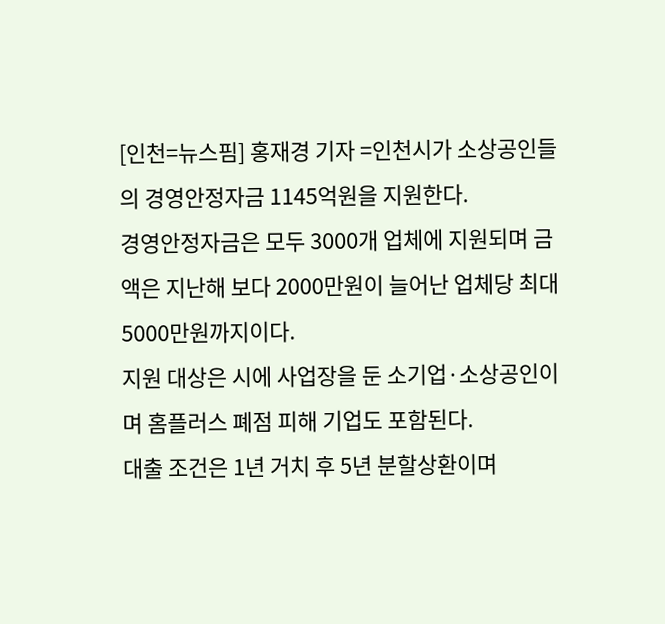[인천=뉴스핌] 홍재경 기자 =인천시가 소상공인들의 경영안정자금 1145억원을 지원한다.
경영안정자금은 모두 3000개 업체에 지원되며 금액은 지난해 보다 2000만원이 늘어난 업체당 최대 5000만원까지이다.
지원 대상은 시에 사업장을 둔 소기업·소상공인이며 홈플러스 폐점 피해 기업도 포함된다.
대출 조건은 1년 거치 후 5년 분할상환이며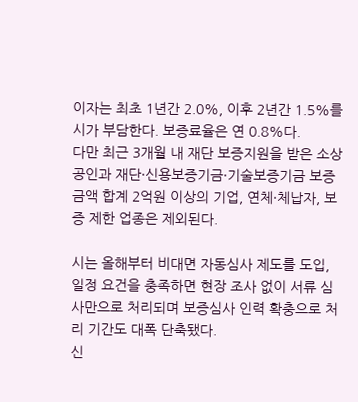이자는 최초 1년간 2.0%, 이후 2년간 1.5%를 시가 부담한다. 보증료율은 연 0.8%다.
다만 최근 3개월 내 재단 보증지원을 받은 소상공인과 재단·신용보증기금·기술보증기금 보증금액 합계 2억원 이상의 기업, 연체·체납자, 보증 제한 업종은 제외된다.

시는 올해부터 비대면 자동심사 제도를 도입, 일정 요건을 충족하면 현장 조사 없이 서류 심사만으로 처리되며 보증심사 인력 확충으로 처리 기간도 대폭 단축됐다.
신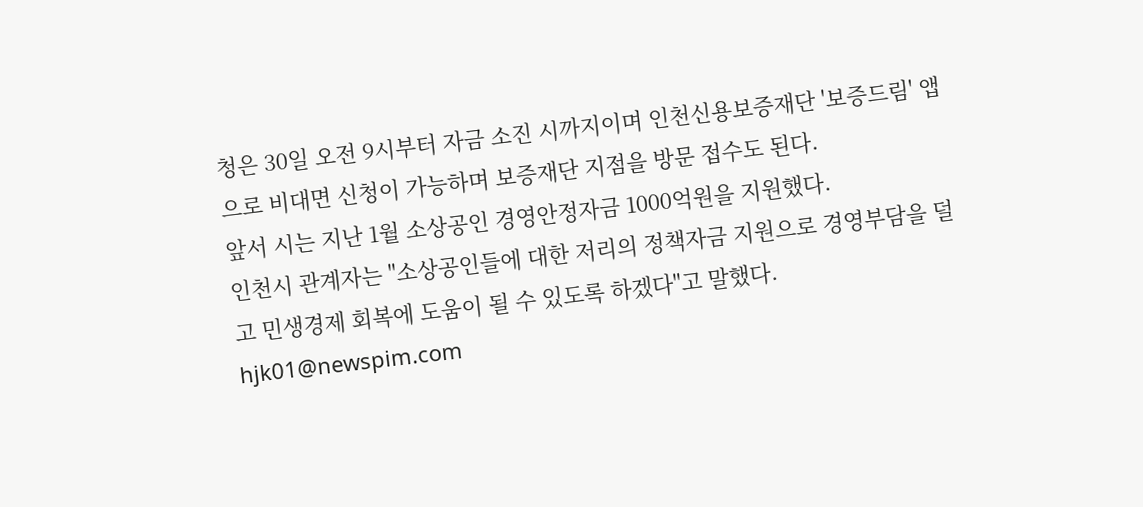청은 30일 오전 9시부터 자금 소진 시까지이며 인천신용보증재단 '보증드림' 앱으로 비대면 신청이 가능하며 보증재단 지점을 방문 접수도 된다.
앞서 시는 지난 1월 소상공인 경영안정자금 1000억원을 지원했다.
인천시 관계자는 "소상공인들에 대한 저리의 정책자금 지원으로 경영부담을 덜고 민생경제 회복에 도움이 될 수 있도록 하겠다"고 말했다.
hjk01@newspim.com